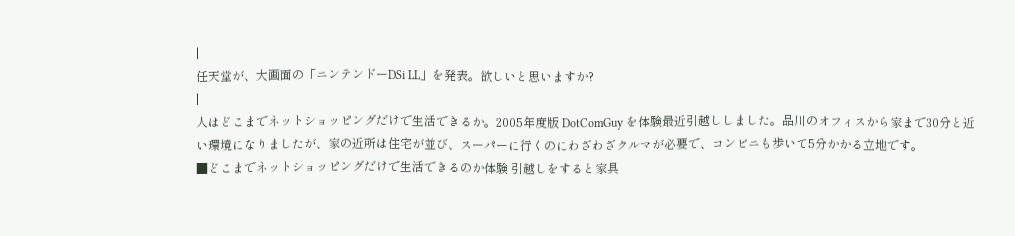|
任天堂が、大画面の「ニンテンドーDSi LL」を発表。欲しいと思いますか?
|
人はどこまでネットショッピングだけで生活できるか。2005年度版 DotComGuy を体験最近引越ししました。品川のオフィスから家まで30分と近い環境になりましたが、家の近所は住宅が並び、スーパーに行くのにわざわざクルマが必要で、コンビニも歩いて5分かかる立地です。
■どこまでネットショッピングだけで生活できるのか体験 引越しをすると家具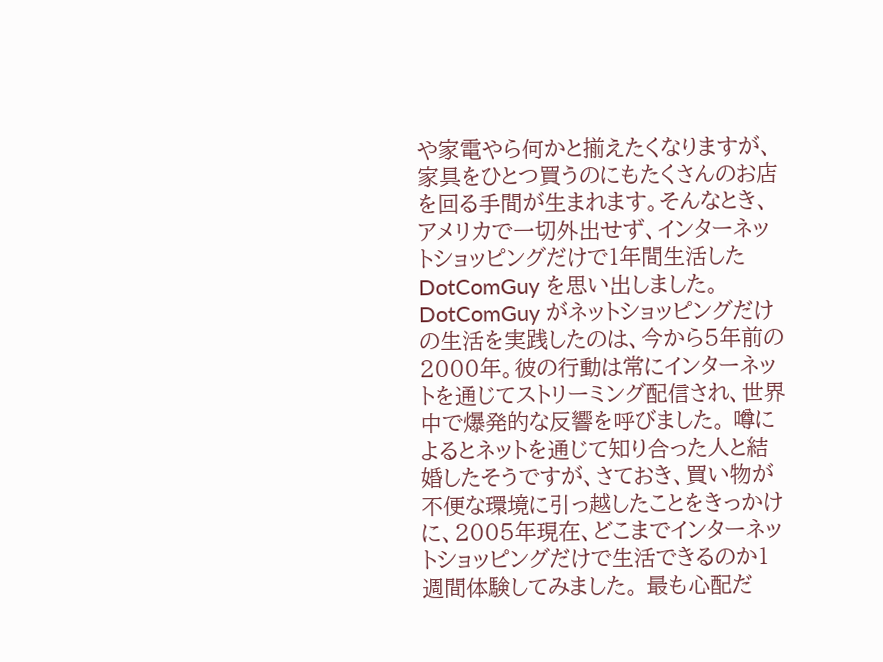や家電やら何かと揃えたくなりますが、家具をひとつ買うのにもたくさんのお店を回る手間が生まれます。そんなとき、アメリカで一切外出せず、インターネットショッピングだけで1年間生活した DotComGuy を思い出しました。 DotComGuy がネットショッピングだけの生活を実践したのは、今から5年前の2000年。彼の行動は常にインターネットを通じてストリーミング配信され、世界中で爆発的な反響を呼びました。 噂によるとネットを通じて知り合った人と結婚したそうですが、さておき、買い物が不便な環境に引っ越したことをきっかけに、2005年現在、どこまでインターネットショッピングだけで生活できるのか1週間体験してみました。 最も心配だ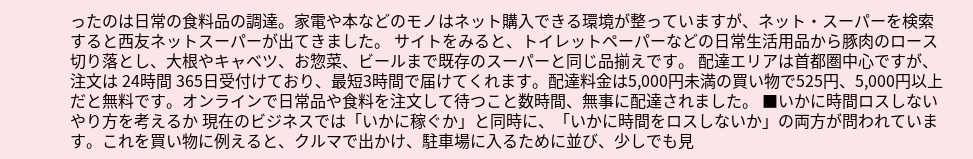ったのは日常の食料品の調達。家電や本などのモノはネット購入できる環境が整っていますが、ネット・スーパーを検索すると西友ネットスーパーが出てきました。 サイトをみると、トイレットペーパーなどの日常生活用品から豚肉のロース切り落とし、大根やキャベツ、お惣菜、ビールまで既存のスーパーと同じ品揃えです。 配達エリアは首都圏中心ですが、注文は 24時間 365日受付けており、最短3時間で届けてくれます。配達料金は5,000円未満の買い物で525円、5,000円以上だと無料です。オンラインで日常品や食料を注文して待つこと数時間、無事に配達されました。 ■いかに時間ロスしないやり方を考えるか 現在のビジネスでは「いかに稼ぐか」と同時に、「いかに時間をロスしないか」の両方が問われています。これを買い物に例えると、クルマで出かけ、駐車場に入るために並び、少しでも見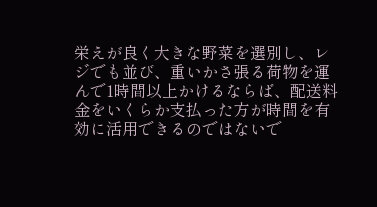栄えが良く大きな野菜を選別し、レジでも並び、重いかさ張る荷物を運んで1時間以上かけるならば、配送料金をいくらか支払った方が時間を有効に活用できるのではないで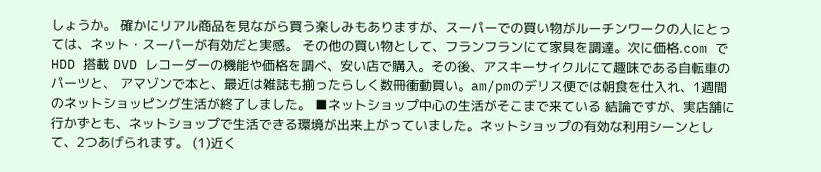しょうか。 確かにリアル商品を見ながら買う楽しみもありますが、スーパーでの買い物がルーチンワークの人にとっては、ネット・スーパーが有効だと実感。 その他の買い物として、フランフランにて家具を調達。次に価格.com で HDD 搭載 DVD レコーダーの機能や価格を調べ、安い店で購入。その後、アスキーサイクルにて趣味である自転車のパーツと、 アマゾンで本と、最近は雑誌も揃ったらしく数冊衝動買い。am/pmのデリス便では朝食を仕入れ、1週間のネットショッピング生活が終了しました。 ■ネットショップ中心の生活がそこまで来ている 結論ですが、実店舗に行かずとも、ネットショップで生活できる環境が出来上がっていました。ネットショップの有効な利用シーンとして、2つあげられます。 (1)近く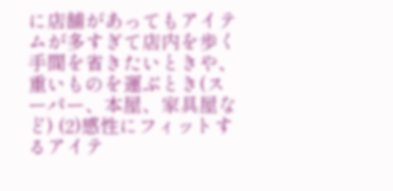に店舗があってもアイテムが多すぎて店内を歩く手間を省きたいときや、重いものを運ぶとき(スーパー、本屋、家具屋など) (2)感性にフィットするアイテ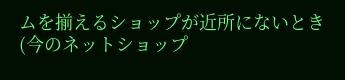ムを揃えるショップが近所にないとき(今のネットショップ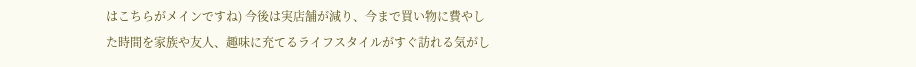はこちらがメインですね) 今後は実店舗が減り、今まで買い物に費やした時間を家族や友人、趣味に充てるライフスタイルがすぐ訪れる気がし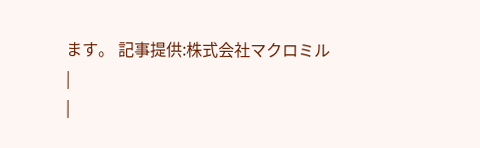ます。 記事提供:株式会社マクロミル
|
|